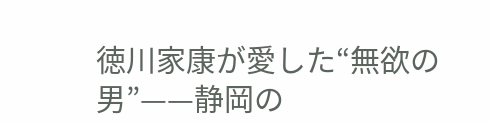徳川家康が愛した“無欲の男”——静岡の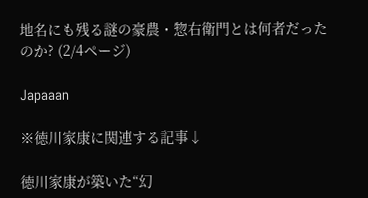地名にも残る謎の豪農・惣右衛門とは何者だったのか? (2/4ページ)

Japaaan

※徳川家康に関連する記事↓

徳川家康が築いた“幻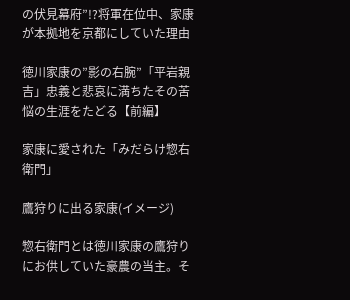の伏見幕府”!?将軍在位中、家康が本拠地を京都にしていた理由

徳川家康の”影の右腕”「平岩親吉」忠義と悲哀に満ちたその苦悩の生涯をたどる【前編】

家康に愛された「みだらけ惣右衛門」

鷹狩りに出る家康(イメージ)

惣右衛門とは徳川家康の鷹狩りにお供していた豪農の当主。そ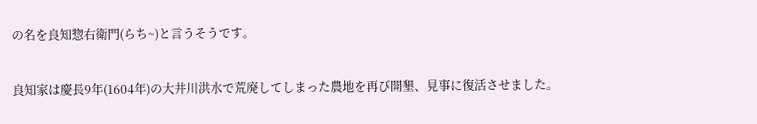の名を良知惣右衛門(らち~)と言うそうです。

良知家は慶長9年(1604年)の大井川洪水で荒廃してしまった農地を再び開墾、見事に復活させました。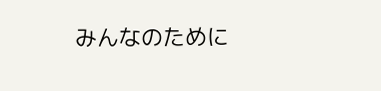みんなのために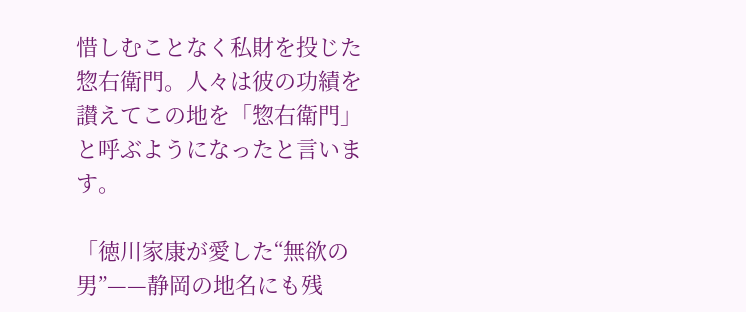惜しむことなく私財を投じた惣右衛門。人々は彼の功績を讃えてこの地を「惣右衛門」と呼ぶようになったと言います。

「徳川家康が愛した“無欲の男”——静岡の地名にも残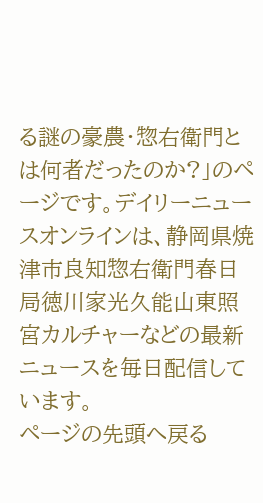る謎の豪農・惣右衛門とは何者だったのか?」のページです。デイリーニュースオンラインは、静岡県焼津市良知惣右衛門春日局徳川家光久能山東照宮カルチャーなどの最新ニュースを毎日配信しています。
ページの先頭へ戻る